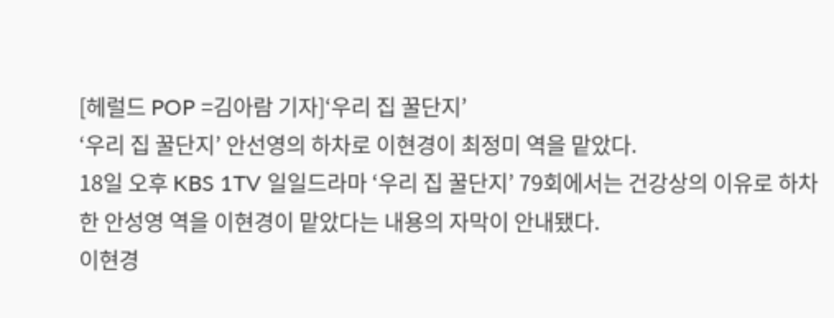[헤럴드 POP =김아람 기자]‘우리 집 꿀단지’
‘우리 집 꿀단지’ 안선영의 하차로 이현경이 최정미 역을 맡았다.
18일 오후 KBS 1TV 일일드라마 ‘우리 집 꿀단지’ 79회에서는 건강상의 이유로 하차한 안성영 역을 이현경이 맡았다는 내용의 자막이 안내됐다.
이현경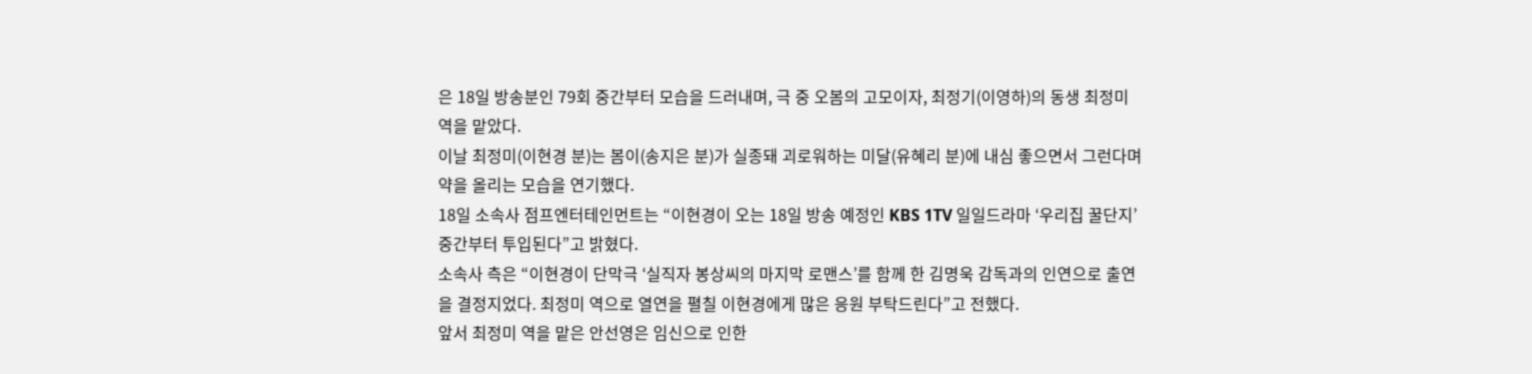은 18일 방송분인 79회 중간부터 모습을 드러내며, 극 중 오봄의 고모이자, 최정기(이영하)의 동생 최정미 역을 맡았다.
이날 최정미(이현경 분)는 봄이(송지은 분)가 실종돼 괴로워하는 미달(유혜리 분)에 내심 좋으면서 그런다며 약을 올리는 모습을 연기했다.
18일 소속사 점프엔터테인먼트는 “이현경이 오는 18일 방송 예정인 KBS 1TV 일일드라마 ‘우리집 꿀단지’ 중간부터 투입된다”고 밝혔다.
소속사 측은 “이현경이 단막극 ‘실직자 봉상씨의 마지막 로맨스’를 함께 한 김명욱 감독과의 인연으로 출연을 결정지었다. 최정미 역으로 열연을 펼칠 이현경에게 많은 응원 부탁드린다”고 전했다.
앞서 최정미 역을 맡은 안선영은 임신으로 인한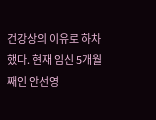건강상의 이유로 하차했다. 현재 임신 5개월째인 안선영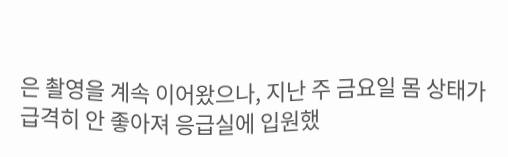은 촬영을 계속 이어왔으나, 지난 주 금요일 몸 상태가 급격히 안 좋아져 응급실에 입원했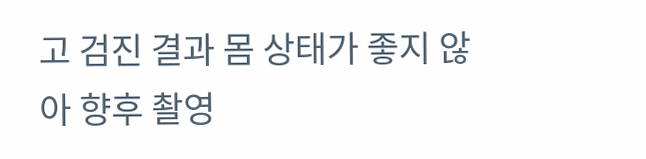고 검진 결과 몸 상태가 좋지 않아 향후 촬영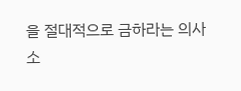을 절대적으로 금하라는 의사소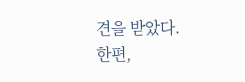견을 받았다.
한편,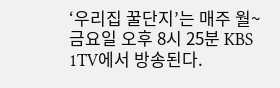‘우리집 꿀단지’는 매주 월~금요일 오후 8시 25분 KBS 1TV에서 방송된다.